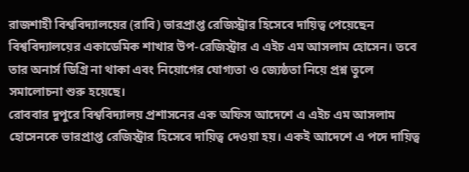রাজশাহী বিশ্ববিদ্যালয়ের (রাবি) ভারপ্রাপ্ত রেজিস্ট্রার হিসেবে দায়িত্ব পেয়েছেন বিশ্ববিদ্যালয়ের একাডেমিক শাখার উপ-রেজিস্ট্রার এ এইচ এম আসলাম হোসেন। তবে তার অনার্স ডিগ্রি না থাকা এবং নিয়োগের যোগ্যতা ও জ্যেষ্ঠতা নিয়ে প্রশ্ন তুলে সমালোচনা শুরু হয়েছে।
রোববার দুপুরে বিশ্ববিদ্যালয় প্রশাসনের এক অফিস আদেশে এ এইচ এম আসলাম হোসেনকে ভারপ্রাপ্ত রেজিস্ট্রার হিসেবে দায়িত্ব দেওয়া হয়। একই আদেশে এ পদে দায়িত্ব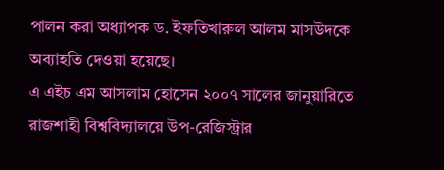পালন করা অধ্যাপক ড. ইফতিখারুল আলম মাসউদকে অব্যাহতি দেওয়া হয়েছে।
এ এইচ এম আসলাম হোসেন ২০০৭ সালের জানুয়ারিতে রাজশাহী বিশ্ববিদ্যালয়ে উপ-রেজিস্ট্রার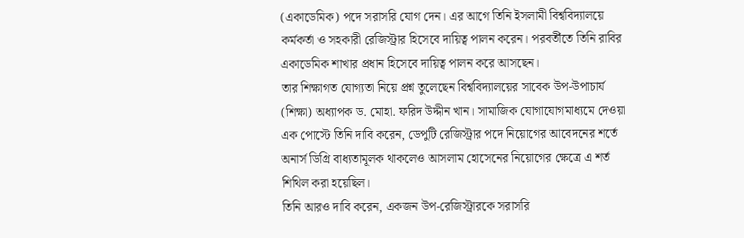(একাডেমিক) পদে সরাসরি যোগ দেন। এর আগে তিনি ইসলামী বিশ্ববিদ্যালয়ে কর্মকর্তা ও সহকারী রেজিস্ট্রার হিসেবে দায়িত্ব পালন করেন। পরবর্তীতে তিনি রাবির একাডেমিক শাখার প্রধান হিসেবে দায়িত্ব পালন করে আসছেন।
তার শিক্ষাগত যোগ্যতা নিয়ে প্রশ্ন তুলেছেন বিশ্ববিদ্যালয়ের সাবেক উপ-উপাচার্য (শিক্ষা) অধ্যাপক ড. মোহা. ফরিদ উদ্দীন খান। সামাজিক যোগাযোগমাধ্যমে দেওয়া এক পোস্টে তিনি দাবি করেন, ডেপুটি রেজিস্ট্রার পদে নিয়োগের আবেদনের শর্তে অনার্স ডিগ্রি বাধ্যতামূলক থাকলেও আসলাম হোসেনের নিয়োগের ক্ষেত্রে এ শর্ত শিথিল করা হয়েছিল।
তিনি আরও দাবি করেন, একজন উপ-রেজিস্ট্রারকে সরাসরি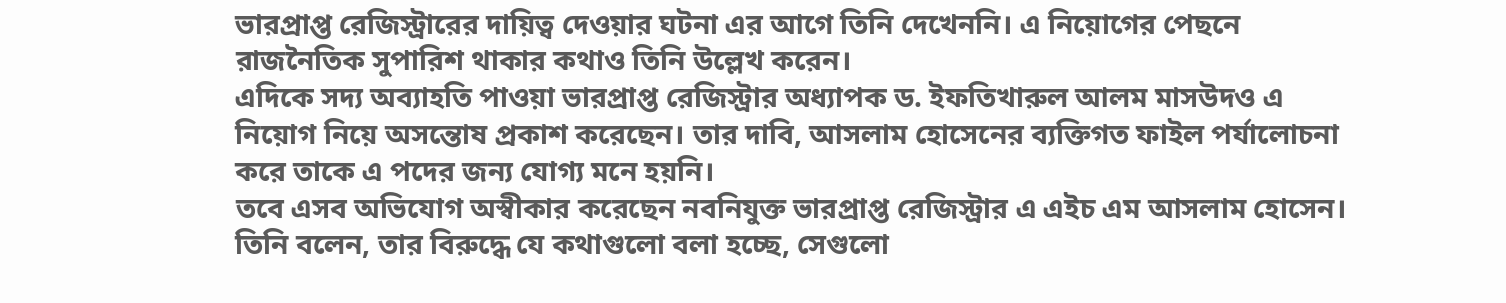ভারপ্রাপ্ত রেজিস্ট্রারের দায়িত্ব দেওয়ার ঘটনা এর আগে তিনি দেখেননি। এ নিয়োগের পেছনে রাজনৈতিক সুপারিশ থাকার কথাও তিনি উল্লেখ করেন।
এদিকে সদ্য অব্যাহতি পাওয়া ভারপ্রাপ্ত রেজিস্ট্রার অধ্যাপক ড. ইফতিখারুল আলম মাসউদও এ নিয়োগ নিয়ে অসন্তোষ প্রকাশ করেছেন। তার দাবি, আসলাম হোসেনের ব্যক্তিগত ফাইল পর্যালোচনা করে তাকে এ পদের জন্য যোগ্য মনে হয়নি।
তবে এসব অভিযোগ অস্বীকার করেছেন নবনিযুক্ত ভারপ্রাপ্ত রেজিস্ট্রার এ এইচ এম আসলাম হোসেন। তিনি বলেন, তার বিরুদ্ধে যে কথাগুলো বলা হচ্ছে, সেগুলো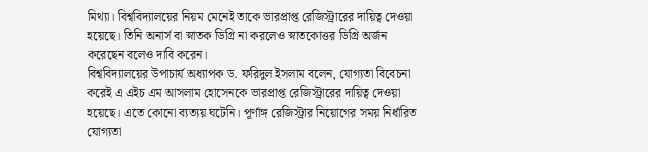মিথ্যা। বিশ্ববিদ্যালয়ের নিয়ম মেনেই তাকে ভারপ্রাপ্ত রেজিস্ট্রারের দায়িত্ব দেওয়া হয়েছে। তিনি অনার্স বা স্নাতক ডিগ্রি না করলেও স্নাতকোত্তর ডিগ্রি অর্জন করেছেন বলেও দাবি করেন।
বিশ্ববিদ্যালয়ের উপাচার্য অধ্যাপক ড. ফরিদুল ইসলাম বলেন, যোগ্যতা বিবেচনা করেই এ এইচ এম আসলাম হোসেনকে ভারপ্রাপ্ত রেজিস্ট্রারের দায়িত্ব দেওয়া হয়েছে। এতে কোনো ব্যত্যয় ঘটেনি। পূর্ণাঙ্গ রেজিস্ট্রার নিয়োগের সময় নির্ধারিত যোগ্যতা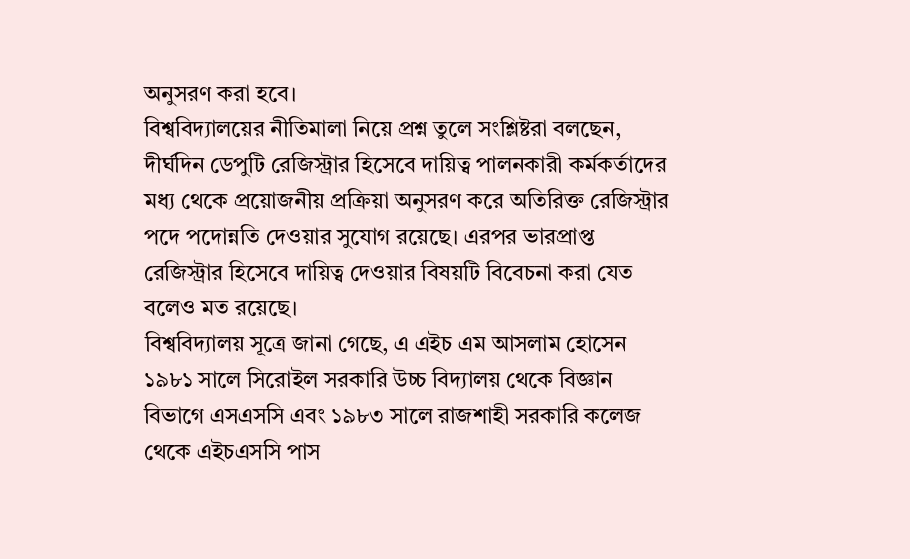অনুসরণ করা হবে।
বিশ্ববিদ্যালয়ের নীতিমালা নিয়ে প্রশ্ন তুলে সংশ্লিষ্টরা বলছেন, দীর্ঘদিন ডেপুটি রেজিস্ট্রার হিসেবে দায়িত্ব পালনকারী কর্মকর্তাদের মধ্য থেকে প্রয়োজনীয় প্রক্রিয়া অনুসরণ করে অতিরিক্ত রেজিস্ট্রার পদে পদোন্নতি দেওয়ার সুযোগ রয়েছে। এরপর ভারপ্রাপ্ত রেজিস্ট্রার হিসেবে দায়িত্ব দেওয়ার বিষয়টি বিবেচনা করা যেত বলেও মত রয়েছে।
বিশ্ববিদ্যালয় সূত্রে জানা গেছে, এ এইচ এম আসলাম হোসেন ১৯৮১ সালে সিরোইল সরকারি উচ্চ বিদ্যালয় থেকে বিজ্ঞান বিভাগে এসএসসি এবং ১৯৮৩ সালে রাজশাহী সরকারি কলেজ থেকে এইচএসসি পাস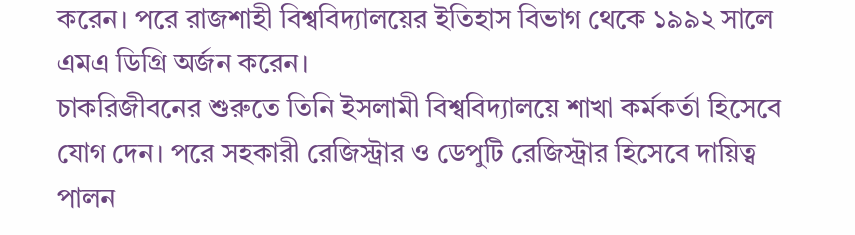করেন। পরে রাজশাহী বিশ্ববিদ্যালয়ের ইতিহাস বিভাগ থেকে ১৯৯২ সালে এমএ ডিগ্রি অর্জন করেন।
চাকরিজীবনের শুরুতে তিনি ইসলামী বিশ্ববিদ্যালয়ে শাখা কর্মকর্তা হিসেবে যোগ দেন। পরে সহকারী রেজিস্ট্রার ও ডেপুটি রেজিস্ট্রার হিসেবে দায়িত্ব পালন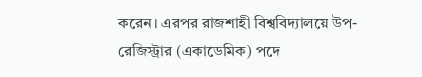করেন। এরপর রাজশাহী বিশ্ববিদ্যালয়ে উপ-রেজিস্ট্রার (একাডেমিক) পদে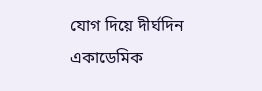যোগ দিয়ে দীর্ঘদিন একাডেমিক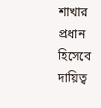শাখার প্রধান হিসেবে দায়িত্ব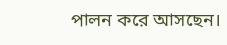পালন করে আসছেন।